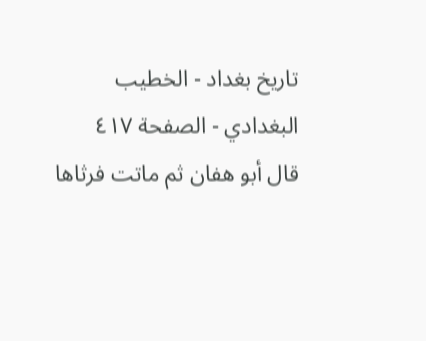تاريخ بغداد - الخطيب البغدادي - الصفحة ٤١٧
قال أبو هفان ثم ماتت فرثاها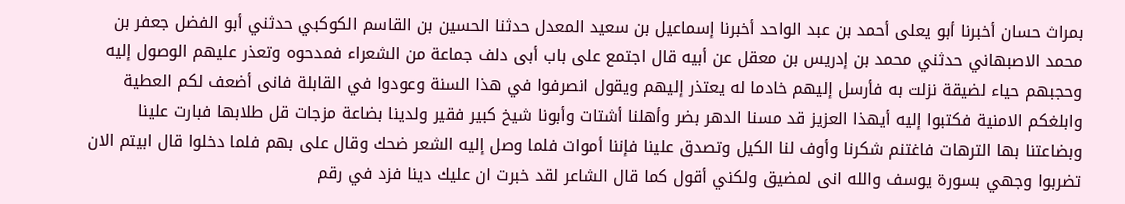بمراث حسان أخبرنا أبو يعلى أحمد بن عبد الواحد أخبرنا إسماعيل بن سعيد المعدل حدثنا الحسين بن القاسم الكوكبي حدثني أبو الفضل جعفر بن محمد الاصبهاني حدثني محمد بن إدريس بن معقل عن أبيه قال اجتمع على باب أبى دلف جماعة من الشعراء فمدحوه وتعذر عليهم الوصول إليه وحجبهم حياء لضيقة نزلت به فأرسل إليهم خادما له يعتذر إليهم ويقول انصرفوا في هذا السنة وعودوا في القابلة فانى أضعف لكم العطية وابلغكم الامنية فكتبوا إليه أيهذا العزيز قد مسنا الدهر بضر وأهلنا أشتات وأبونا شيخ كبير فقير ولدينا بضاعة مزجات قل طلابها فبارت علينا وبضاعتنا بها الترهات فاغتنم شكرنا وأوف لنا الكيل وتصدق علينا فإننا أموات فلما وصل إليه الشعر ضحك وقال على بهم فلما دخلوا قال ابيتم الان تضربوا وجهي بسورة يوسف والله انى لمضيق ولكني أقول كما قال الشاعر لقد خبرت ان عليك دينا فزد في رقم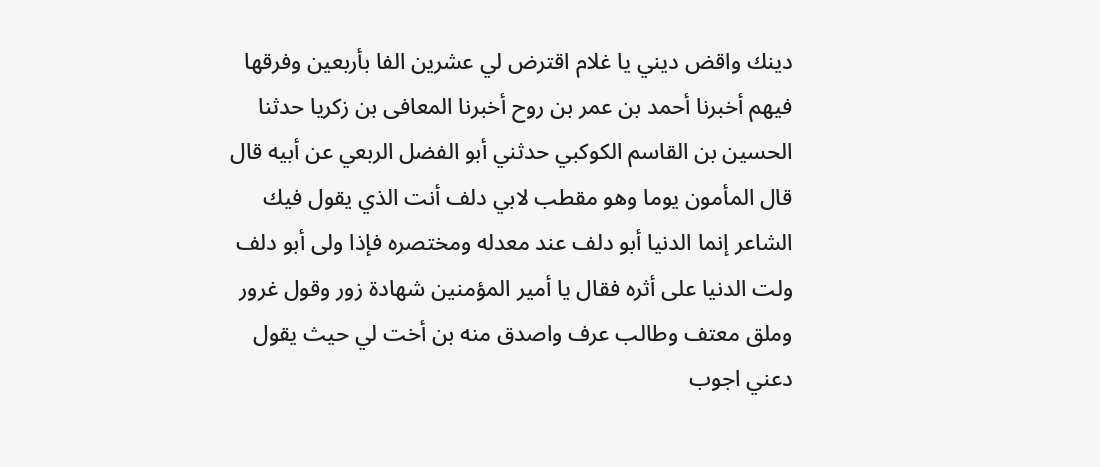دينك واقض ديني يا غلام اقترض لي عشرين الفا بأربعين وفرقها فيهم أخبرنا أحمد بن عمر بن روح أخبرنا المعافى بن زكريا حدثنا الحسين بن القاسم الكوكبي حدثني أبو الفضل الربعي عن أبيه قال قال المأمون يوما وهو مقطب لابي دلف أنت الذي يقول فيك الشاعر إنما الدنيا أبو دلف عند معدله ومختصره فإذا ولى أبو دلف ولت الدنيا على أثره فقال يا أمير المؤمنين شهادة زور وقول غرور وملق معتف وطالب عرف واصدق منه بن أخت لي حيث يقول دعني اجوب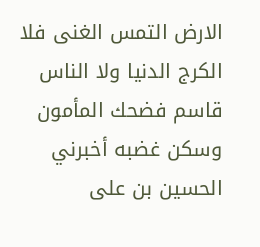الارض التمس الغنى فلا الكرج الدنيا ولا الناس قاسم فضحك المأمون وسكن غضبه أخبرني الحسين بن على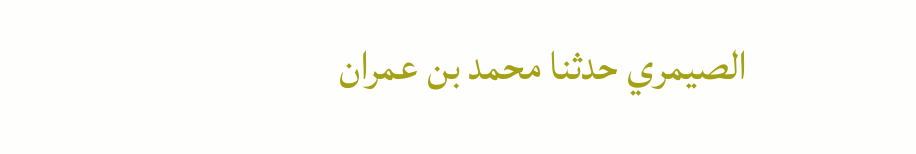الصيمري حدثنا محمد بن عمران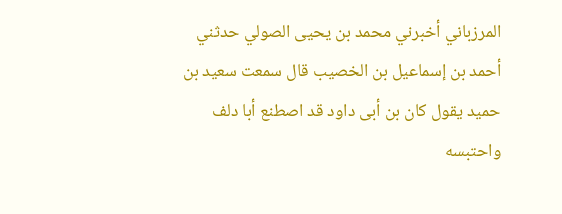المرزباني أخبرني محمد بن يحيى الصولي حدثني أحمد بن إسماعيل بن الخصيب قال سمعت سعيد بن حميد يقول كان بن أبى داود قد اصطنع أبا دلف واحتبسه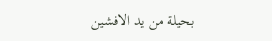بحيلة من يد الافشين